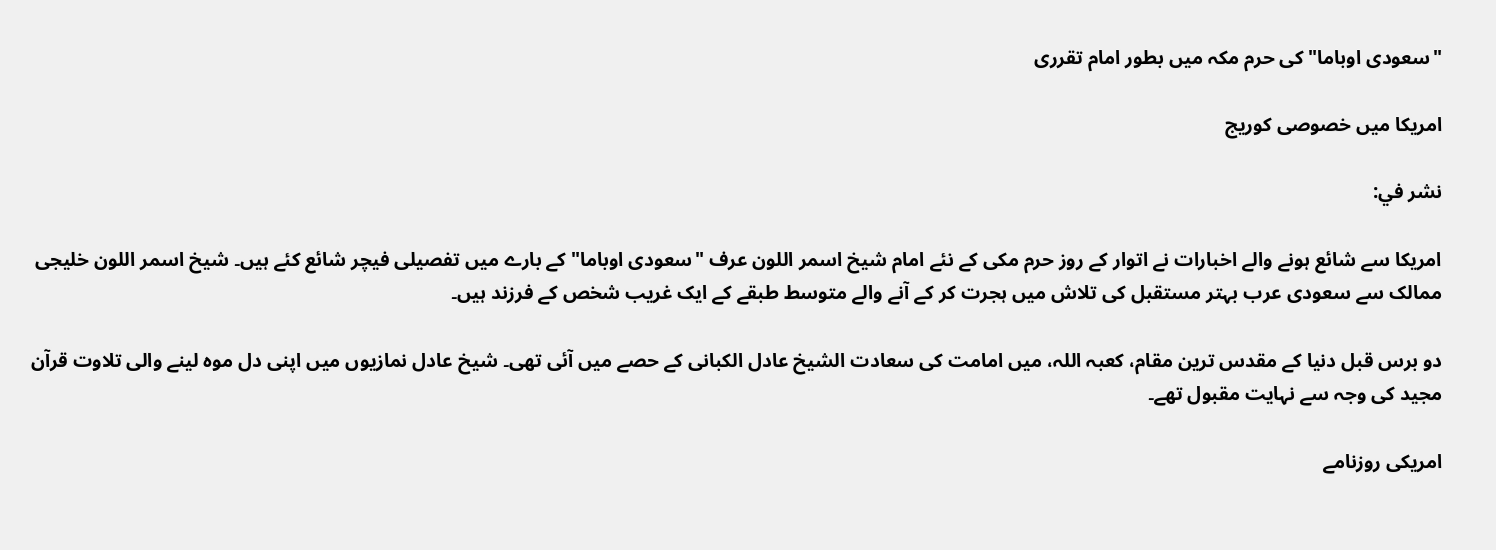"سعودی اوباما" کی حرم مکہ میں بطور امام تقرری

امریکا میں خصوصی کوریج

نشر في:

امریکا سے شائع ہونے والے اخبارات نے اتوار کے روز حرم مکی کے نئے امام شیخ اسمر اللون عرف "سعودی اوباما" کے بارے میں تفصیلی فیچر شائع کئے ہیں۔ شیخ اسمر اللون خلیجی ممالک سے سعودی عرب بہتر مستقبل کی تلاش میں ہجرت کر کے آنے والے متوسط طبقے کے ایک غریب شخص کے فرزند ہیں۔

دو برس قبل دنیا کے مقدس ترین مقام، کعبہ اللہ، میں امامت کی سعادت الشیخ عادل الکبانی کے حصے میں آئی تھی۔ شیخ عادل نمازیوں میں اپنی دل موہ لینے والی تلاوت قرآن مجید کی وجہ سے نہایت مقبول تھے۔

امریکی روزنامے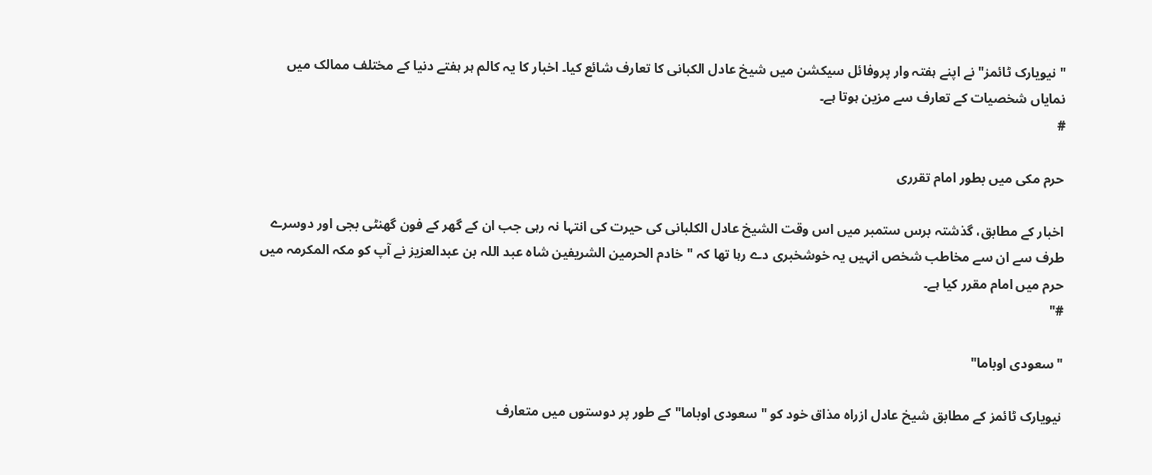"نیویارک ٹائمز" نے اپنے ہفتہ وار پروفائل سیکشن میں شیخ عادل الکبانی کا تعارف شائع کیا۔ اخبار کا یہ کالم ہر ہفتے دنیا کے مختلف ممالک میں نمایاں شخصیات کے تعارف سے مزین ہوتا ہے۔
#

حرم مکی میں بطور امام تقرری

اخبار کے مطابق، گذشتہ برس ستمبر میں اس وقت الشیخ عادل الکلبانی کی حیرت کی انتہا نہ رہی جب ان کے گھر کے فون گھنٹی بجی اور دوسرے طرف سے ان سے مخاطب شخص انہیں یہ خوشخبری دے رہا تھا کہ "خادم الحرمین الشریفین شاہ عبد اللہ بن عبدالعزیز نے آپ کو مکہ المکرمہ میں حرم میں امام مقرر کیا ہے۔
#"

"سعودی اوباما"

نیویارک ٹائمز کے مطابق شیخ عادل ازراہ مذاق خود کو "سعودی اوباما" کے طور پر دوستوں میں متعارف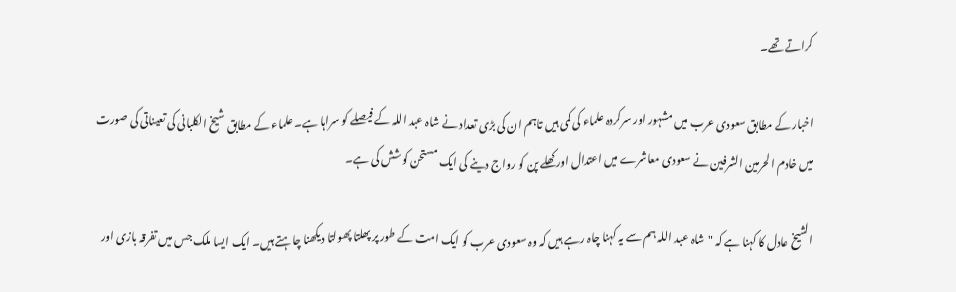کراتے تھے۔

اخبار کے مطابق سعودی عرب میں مشہور اور سرکردہ علماء کی کمی ہیں تاہم ان کی بڑی تعداد نے شاہ عبد اللہ کے فیصلے کو سراہا ہے۔ علماء کے مطابق شیخ الکلبانی کی تعیناتی کی صورت میں خادم الحرمین الشرفین نے سعودی معاشرے میں اعتدال اور کھلے پن کو رواج دینے کی ایک مستحن کوشش کی ہے۔

الشیخ عادل کا کہنا ہے کہ "شاہ عبد اللہ ہم سے یہ کہنا چاہ رہے ہیں کہ وہ سعودی عرب کو ایک امت کے طور پر پھلتا پھولتا دیکھنا چاہتے ہیں۔ ایک ایسا ملک جس میں تفرقہ بازی اور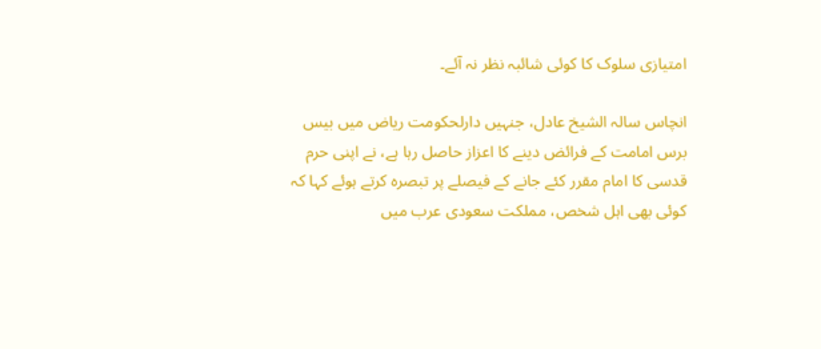امتیازی سلوک کا کوئی شائبہ نظر نہ آئے۔

انچاس سالہ الشیخ عادل، جنہیں دارلحکومت ریاض میں بیس برس امامت کے فرائض دینے کا اعزاز حاصل رہا ہے، نے اپنی حرم قدسی کا امام مقرر کئے جانے کے فیصلے پر تبصرہ کرتے ہوئے کہا کہ کوئی بھی اہل شخص، مملکت سعودی عرب میں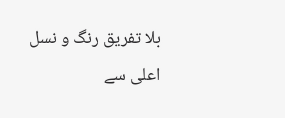بلا تفریق رنگ و نسل اعلی سے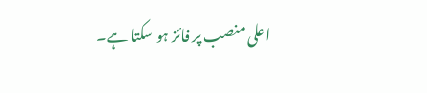اعلی منصب پر فائز ہو سکتا ہے۔